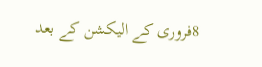8فروری کے الیکشن کے بعد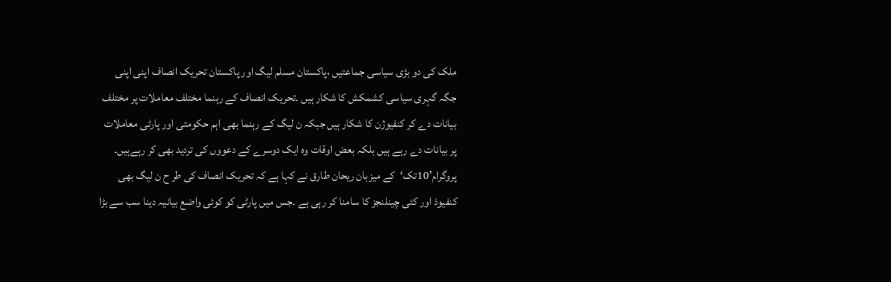ملک کی دو بڑی سیاسی جماعتیں ،پاکستان مسلم لیگ اور پاکستان تحریک انصاف اپنی اپنی جگہ گہری سیاسی کشمکش کا شکار ہیں ۔تحریک انصاف کے رہنما مختلف معاملات پر مختلف بیانات دے کر کنفیوژن کا شکار ہیں جبکہ ن لیگ کے رہنما بھی اہم حکومتی اور پارٹی معاملات پر بیانات دے رہے ہیں بلکہ بعض اوقات وہ ایک دوسرے کے دعووں کی تردید بھی کر رہےہیں۔
پروگرام’10تک‘کے میزبان ریحان طارق نے کہا ہے کہ تحریک انصاف کی طر ح ن لیگ بھی کنفیوذ اور کئی چینلنجز کا سامنا کر رہی ہے ۔جس میں پارٹی کو کوئی واضع بیانیہ دینا سب سے بڑا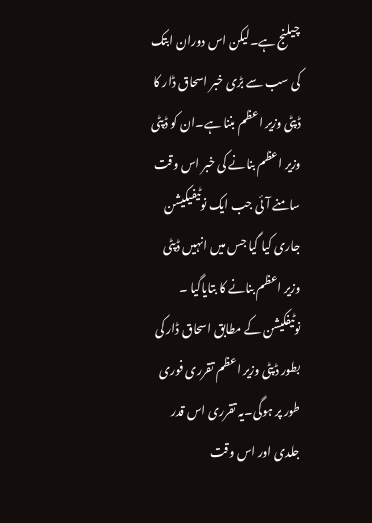چیلنج ہے۔لیکن اس دوران ابتک کی سب سے بڑی خبر اسحاق ڈار کا ڈپٹی وزیر اعظم بننا ہے۔ان کو ڈپٹی وزیر اعظم بنانے کی خبر اس وقت سامنے آئی جب ایک نوٹیفیکیشن جاری کیا گیا جس میں انہیں ڈپٹی وزیر اعظم بنانے کا بتایاگیا ۔
نوٹیفکیشن کے مطابق اسحاق ڈار کی بطور ڈپٹی وزیر اعظم تقرری فوری طور پر ہوگی۔یہ تقرری اس قدر جلدی اور اس وقت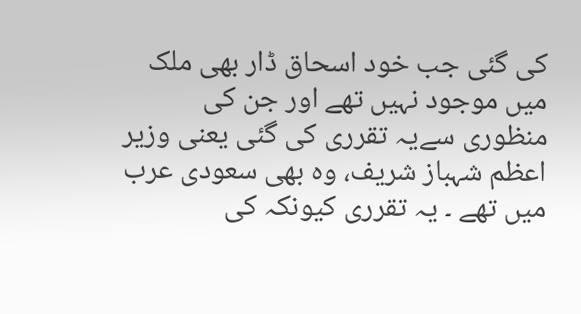کی گئی جب خود اسحاق ڈار بھی ملک میں موجود نہیں تھے اور جن کی منظوری سےیہ تقرری کی گئی یعنی وزیر اعظم شہباز شریف، وہ بھی سعودی عرب میں تھے ۔ یہ تقرری کیونکہ کی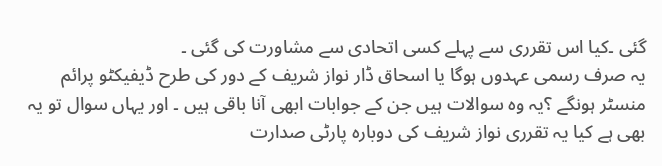گئی ۔کیا اس تقرری سے پہلے کسی اتحادی سے مشاورت کی گئی ۔
یہ صرف رسمی عہدوں ہوگا یا اسحاق ڈار نواز شریف کے دور کی طرح ڈیفیکٹو پرائم منسٹر ہونگے ؟یہ وہ سوالات ہیں جن کے جوابات ابھی آنا باقی ہیں ۔ اور یہاں سوال تو یہ بھی ہے کیا یہ تقرری نواز شریف کی دوبارہ پارٹی صدارت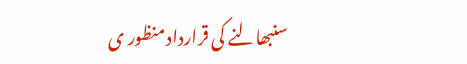سنبھالنے کی قرارداد منظور ی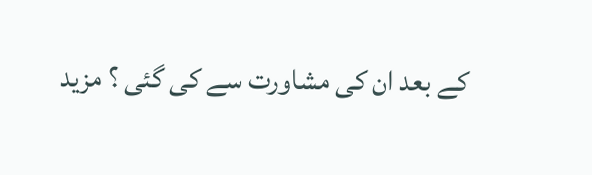کے بعد ان کی مشاورت سے کی گئی ؟ مزید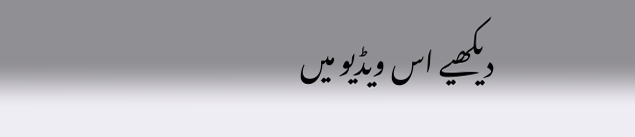دیکھیے اس ویڈیو میں